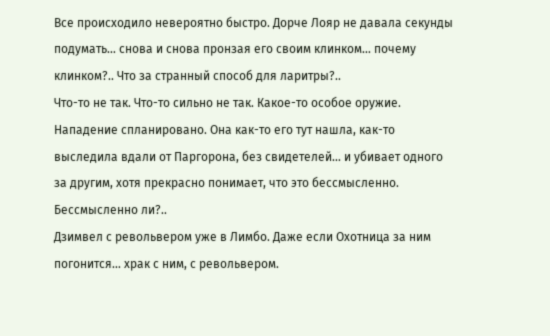Все происходило невероятно быстро. Дорче Лояр не давала секунды подумать… снова и снова пронзая его своим клинком… почему клинком?.. Что за странный способ для ларитры?..
Что-то не так. Что-то сильно не так. Какое-то особое оружие. Нападение спланировано. Она как-то его тут нашла, как-то выследила вдали от Паргорона, без свидетелей… и убивает одного за другим, хотя прекрасно понимает, что это бессмысленно.
Бессмысленно ли?..
Дзимвел с револьвером уже в Лимбо. Даже если Охотница за ним погонится… храк с ним, с револьвером.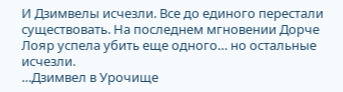И Дзимвелы исчезли. Все до единого перестали существовать. На последнем мгновении Дорче Лояр успела убить еще одного… но остальные исчезли.
…Дзимвел в Урочище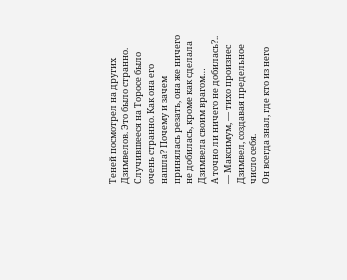Теней посмотрел на других Дзимвелов. Это было странно. Случившееся на Торосе было очень странно. Как она его нашла? Почему и зачем принялась резать, она же ничего не добилась, кроме как сделала Дзимвела своим врагом…
А точно ли ничего не добилась?..
— Максимум, — тихо произнес Дзимвел, создавая предельное число себя.
Он всегда знал, где кто из него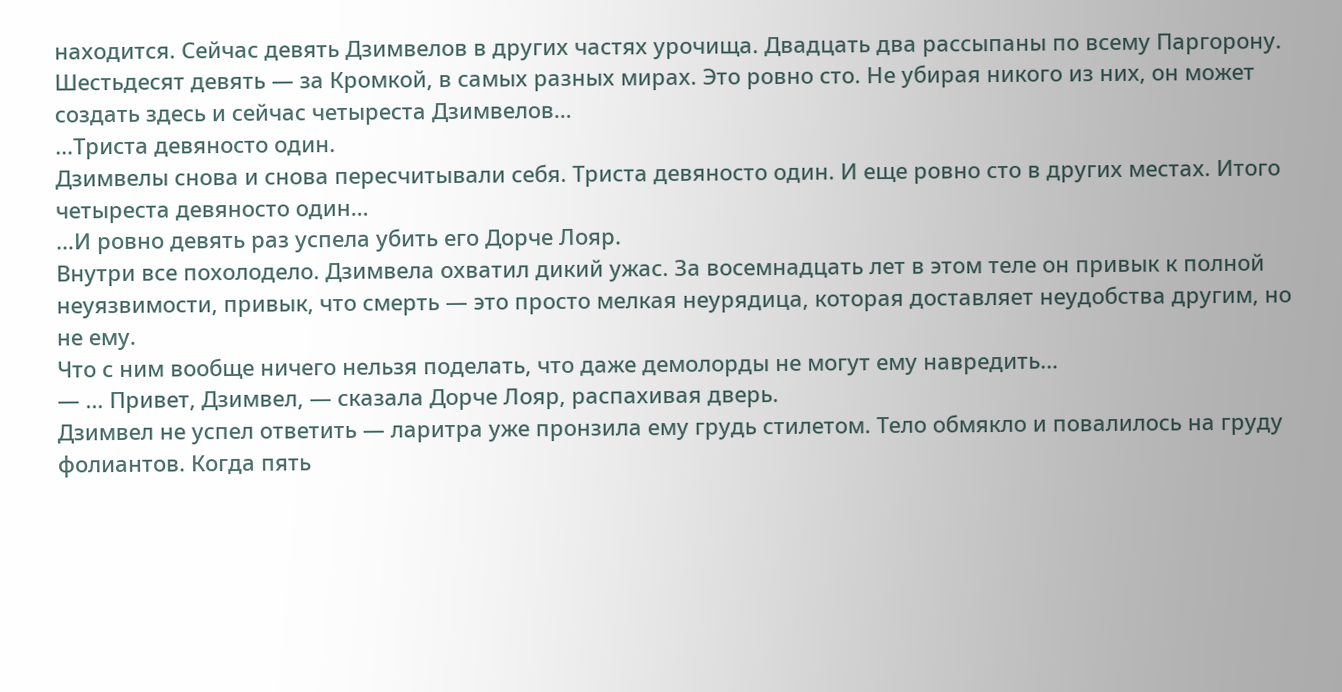находится. Сейчас девять Дзимвелов в других частях урочища. Двадцать два рассыпаны по всему Паргорону. Шестьдесят девять — за Кромкой, в самых разных мирах. Это ровно сто. Не убирая никого из них, он может создать здесь и сейчас четыреста Дзимвелов…
…Триста девяносто один.
Дзимвелы снова и снова пересчитывали себя. Триста девяносто один. И еще ровно сто в других местах. Итого четыреста девяносто один…
…И ровно девять раз успела убить его Дорче Лояр.
Внутри все похолодело. Дзимвела охватил дикий ужас. За восемнадцать лет в этом теле он привык к полной неуязвимости, привык, что смерть — это просто мелкая неурядица, которая доставляет неудобства другим, но не ему.
Что с ним вообще ничего нельзя поделать, что даже демолорды не могут ему навредить…
— … Привет, Дзимвел, — сказала Дорче Лояр, распахивая дверь.
Дзимвел не успел ответить — ларитра уже пронзила ему грудь стилетом. Тело обмякло и повалилось на груду фолиантов. Когда пять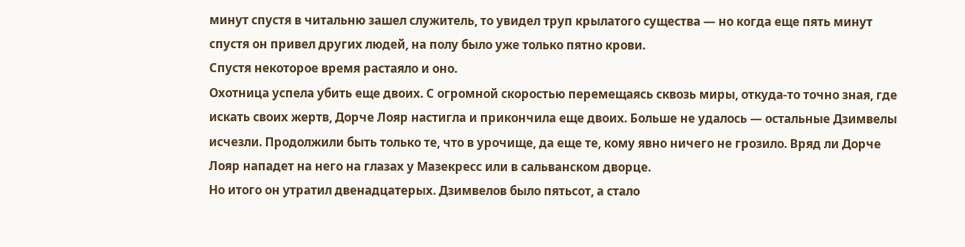минут спустя в читальню зашел служитель, то увидел труп крылатого существа — но когда еще пять минут спустя он привел других людей, на полу было уже только пятно крови.
Спустя некоторое время растаяло и оно.
Охотница успела убить еще двоих. С огромной скоростью перемещаясь сквозь миры, откуда-то точно зная, где искать своих жертв, Дорче Лояр настигла и прикончила еще двоих. Больше не удалось — остальные Дзимвелы исчезли. Продолжили быть только те, что в урочище, да еще те, кому явно ничего не грозило. Вряд ли Дорче Лояр нападет на него на глазах у Мазекресс или в сальванском дворце.
Но итого он утратил двенадцатерых. Дзимвелов было пятьсот, а стало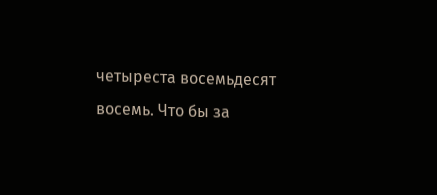четыреста восемьдесят восемь. Что бы за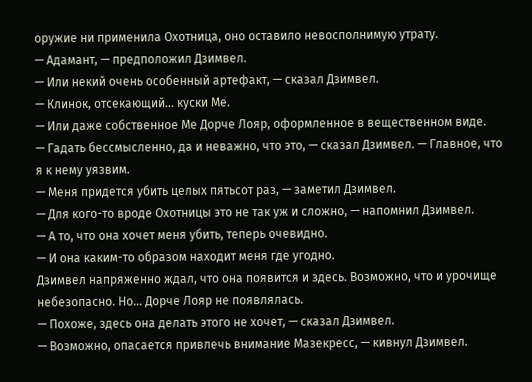оружие ни применила Охотница, оно оставило невосполнимую утрату.
— Адамант, — предположил Дзимвел.
— Или некий очень особенный артефакт, — сказал Дзимвел.
— Клинок, отсекающий… куски Ме.
— Или даже собственное Ме Дорче Лояр, оформленное в вещественном виде.
— Гадать бессмысленно, да и неважно, что это, — сказал Дзимвел. — Главное, что я к нему уязвим.
— Меня придется убить целых пятьсот раз, — заметил Дзимвел.
— Для кого-то вроде Охотницы это не так уж и сложно, — напомнил Дзимвел.
— А то, что она хочет меня убить, теперь очевидно.
— И она каким-то образом находит меня где угодно.
Дзимвел напряженно ждал, что она появится и здесь. Возможно, что и урочище небезопасно. Но… Дорче Лояр не появлялась.
— Похоже, здесь она делать этого не хочет, — сказал Дзимвел.
— Возможно, опасается привлечь внимание Мазекресс, — кивнул Дзимвел.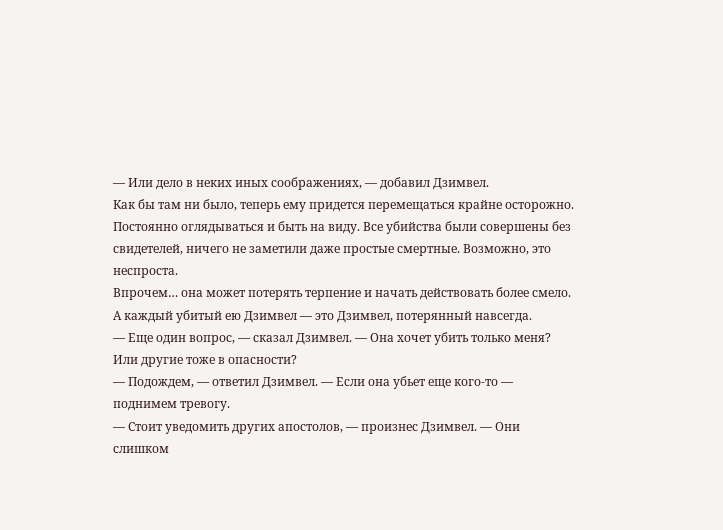— Или дело в неких иных соображениях, — добавил Дзимвел.
Как бы там ни было, теперь ему придется перемещаться крайне осторожно. Постоянно оглядываться и быть на виду. Все убийства были совершены без свидетелей, ничего не заметили даже простые смертные. Возможно, это неспроста.
Впрочем… она может потерять терпение и начать действовать более смело. А каждый убитый ею Дзимвел — это Дзимвел, потерянный навсегда.
— Еще один вопрос, — сказал Дзимвел. — Она хочет убить только меня? Или другие тоже в опасности?
— Подождем, — ответил Дзимвел. — Если она убьет еще кого-то — поднимем тревогу.
— Стоит уведомить других апостолов, — произнес Дзимвел. — Они слишком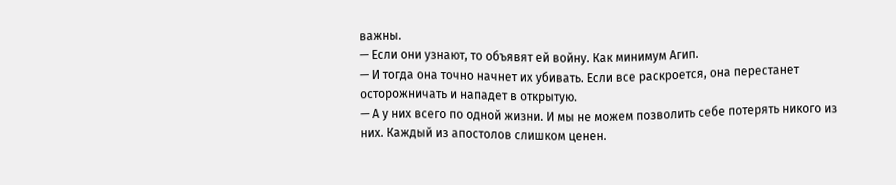важны.
— Если они узнают, то объявят ей войну. Как минимум Агип.
— И тогда она точно начнет их убивать. Если все раскроется, она перестанет осторожничать и нападет в открытую.
— А у них всего по одной жизни. И мы не можем позволить себе потерять никого из них. Каждый из апостолов слишком ценен.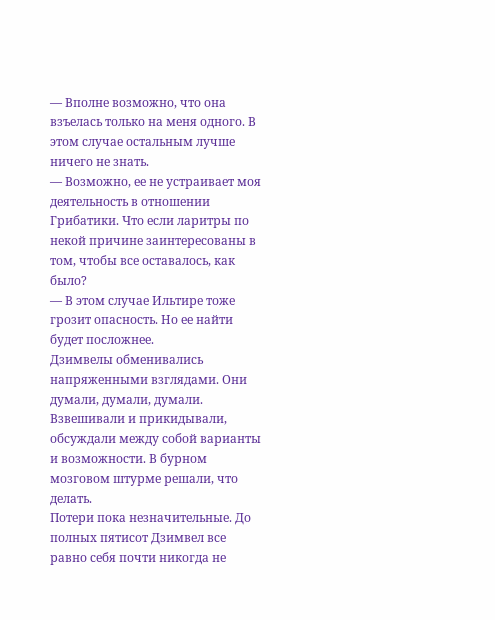— Вполне возможно, что она взъелась только на меня одного. В этом случае остальным лучше ничего не знать.
— Возможно, ее не устраивает моя деятельность в отношении Грибатики. Что если ларитры по некой причине заинтересованы в том, чтобы все оставалось, как было?
— В этом случае Ильтире тоже грозит опасность. Но ее найти будет посложнее.
Дзимвелы обменивались напряженными взглядами. Они думали, думали, думали. Взвешивали и прикидывали, обсуждали между собой варианты и возможности. В бурном мозговом штурме решали, что делать.
Потери пока незначительные. До полных пятисот Дзимвел все равно себя почти никогда не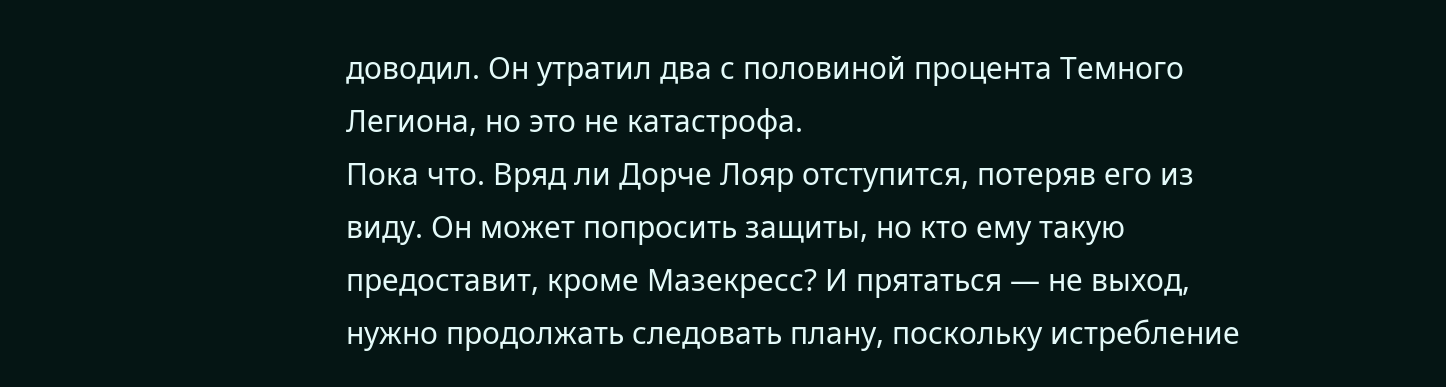доводил. Он утратил два с половиной процента Темного Легиона, но это не катастрофа.
Пока что. Вряд ли Дорче Лояр отступится, потеряв его из виду. Он может попросить защиты, но кто ему такую предоставит, кроме Мазекресс? И прятаться — не выход, нужно продолжать следовать плану, поскольку истребление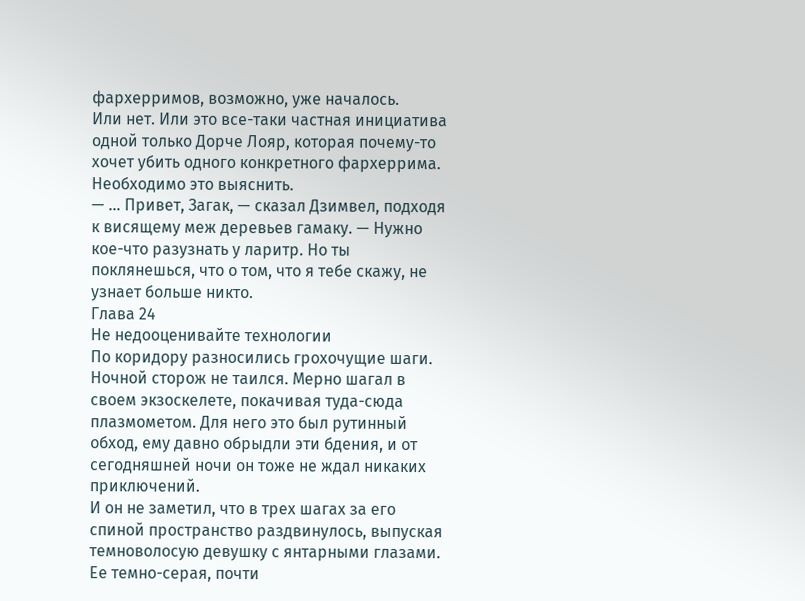фархерримов, возможно, уже началось.
Или нет. Или это все-таки частная инициатива одной только Дорче Лояр, которая почему-то хочет убить одного конкретного фархеррима.
Необходимо это выяснить.
— … Привет, Загак, — сказал Дзимвел, подходя к висящему меж деревьев гамаку. — Нужно кое-что разузнать у ларитр. Но ты поклянешься, что о том, что я тебе скажу, не узнает больше никто.
Глава 24
Не недооценивайте технологии
По коридору разносились грохочущие шаги. Ночной сторож не таился. Мерно шагал в своем экзоскелете, покачивая туда-сюда плазмометом. Для него это был рутинный обход, ему давно обрыдли эти бдения, и от сегодняшней ночи он тоже не ждал никаких приключений.
И он не заметил, что в трех шагах за его спиной пространство раздвинулось, выпуская темноволосую девушку с янтарными глазами. Ее темно-серая, почти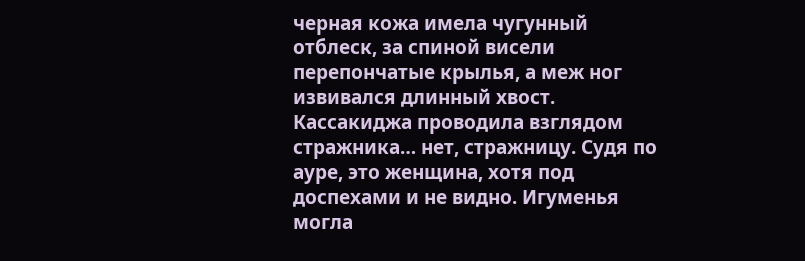черная кожа имела чугунный отблеск, за спиной висели перепончатые крылья, а меж ног извивался длинный хвост.
Кассакиджа проводила взглядом стражника… нет, стражницу. Судя по ауре, это женщина, хотя под доспехами и не видно. Игуменья могла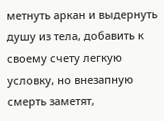метнуть аркан и выдернуть душу из тела, добавить к своему счету легкую условку, но внезапную смерть заметят,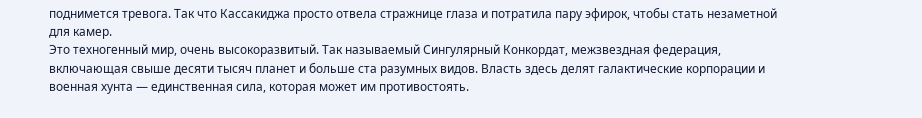поднимется тревога. Так что Кассакиджа просто отвела стражнице глаза и потратила пару эфирок, чтобы стать незаметной для камер.
Это техногенный мир, очень высокоразвитый. Так называемый Сингулярный Конкордат, межзвездная федерация, включающая свыше десяти тысяч планет и больше ста разумных видов. Власть здесь делят галактические корпорации и военная хунта — единственная сила, которая может им противостоять.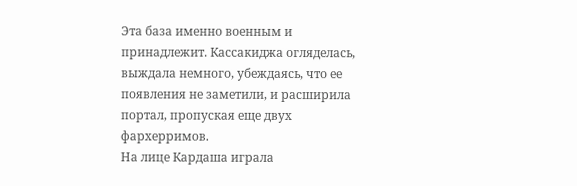Эта база именно военным и принадлежит. Кассакиджа огляделась, выждала немного, убеждаясь, что ее появления не заметили, и расширила портал, пропуская еще двух фархерримов.
На лице Кардаша играла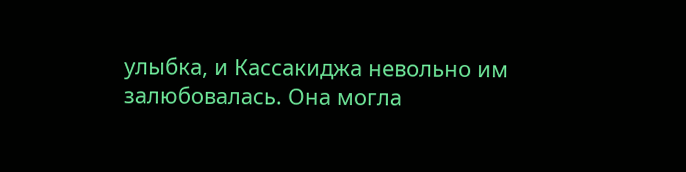улыбка, и Кассакиджа невольно им залюбовалась. Она могла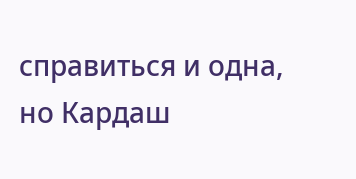справиться и одна, но Кардаш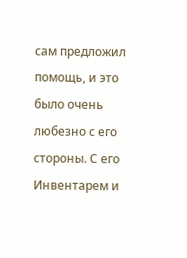сам предложил помощь, и это было очень любезно с его стороны. С его Инвентарем и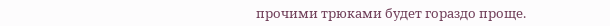прочими трюками будет гораздо проще.